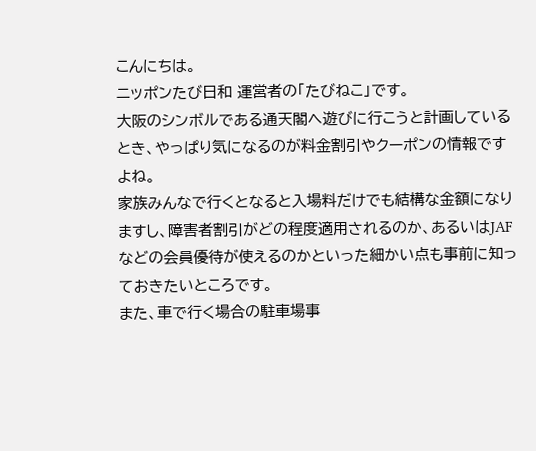こんにちは。
ニッポンたび日和 運営者の「たびねこ」です。
大阪のシンボルである通天閣へ遊びに行こうと計画しているとき、やっぱり気になるのが料金割引やクーポンの情報ですよね。
家族みんなで行くとなると入場料だけでも結構な金額になりますし、障害者割引がどの程度適用されるのか、あるいはJAFなどの会員優待が使えるのかといった細かい点も事前に知っておきたいところです。
また、車で行く場合の駐車場事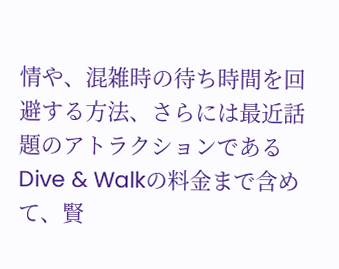情や、混雑時の待ち時間を回避する方法、さらには最近話題のアトラクションであるDive & Walkの料金まで含めて、賢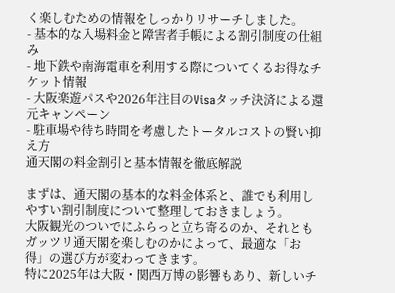く楽しむための情報をしっかりリサーチしました。
- 基本的な入場料金と障害者手帳による割引制度の仕組み
- 地下鉄や南海電車を利用する際についてくるお得なチケット情報
- 大阪楽遊パスや2026年注目のVisaタッチ決済による還元キャンペーン
- 駐車場や待ち時間を考慮したトータルコストの賢い抑え方
通天閣の料金割引と基本情報を徹底解説

まずは、通天閣の基本的な料金体系と、誰でも利用しやすい割引制度について整理しておきましょう。
大阪観光のついでにふらっと立ち寄るのか、それともガッツリ通天閣を楽しむのかによって、最適な「お得」の選び方が変わってきます。
特に2025年は大阪・関西万博の影響もあり、新しいチ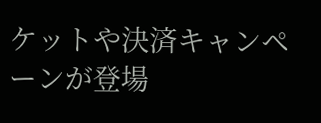ケットや決済キャンペーンが登場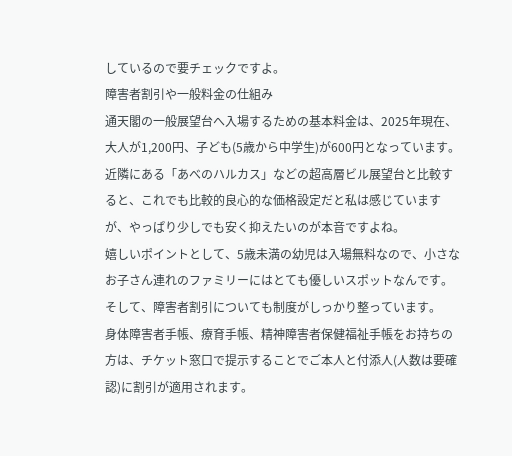しているので要チェックですよ。
障害者割引や一般料金の仕組み
通天閣の一般展望台へ入場するための基本料金は、2025年現在、大人が1,200円、子ども(5歳から中学生)が600円となっています。
近隣にある「あべのハルカス」などの超高層ビル展望台と比較すると、これでも比較的良心的な価格設定だと私は感じていますが、やっぱり少しでも安く抑えたいのが本音ですよね。
嬉しいポイントとして、5歳未満の幼児は入場無料なので、小さなお子さん連れのファミリーにはとても優しいスポットなんです。
そして、障害者割引についても制度がしっかり整っています。
身体障害者手帳、療育手帳、精神障害者保健福祉手帳をお持ちの方は、チケット窓口で提示することでご本人と付添人(人数は要確認)に割引が適用されます。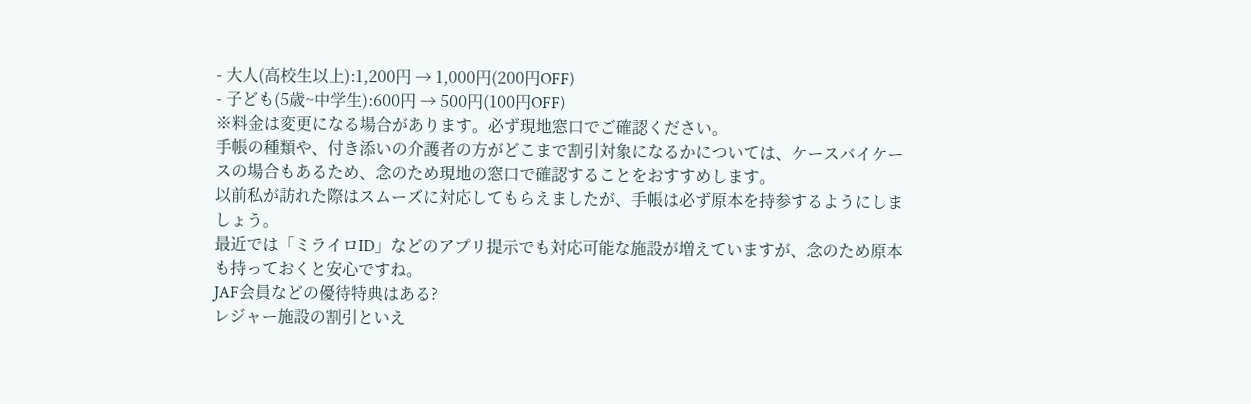- 大人(高校生以上):1,200円 → 1,000円(200円OFF)
- 子ども(5歳~中学生):600円 → 500円(100円OFF)
※料金は変更になる場合があります。必ず現地窓口でご確認ください。
手帳の種類や、付き添いの介護者の方がどこまで割引対象になるかについては、ケースバイケースの場合もあるため、念のため現地の窓口で確認することをおすすめします。
以前私が訪れた際はスムーズに対応してもらえましたが、手帳は必ず原本を持参するようにしましょう。
最近では「ミライロID」などのアプリ提示でも対応可能な施設が増えていますが、念のため原本も持っておくと安心ですね。
JAF会員などの優待特典はある?
レジャー施設の割引といえ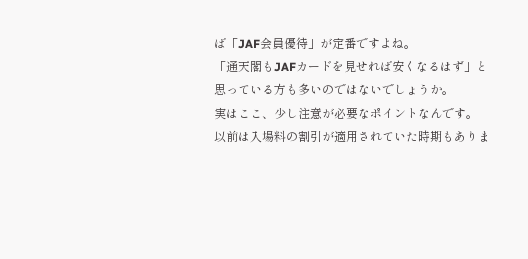ば「JAF会員優待」が定番ですよね。
「通天閣もJAFカードを見せれば安くなるはず」と思っている方も多いのではないでしょうか。
実はここ、少し注意が必要なポイントなんです。
以前は入場料の割引が適用されていた時期もありま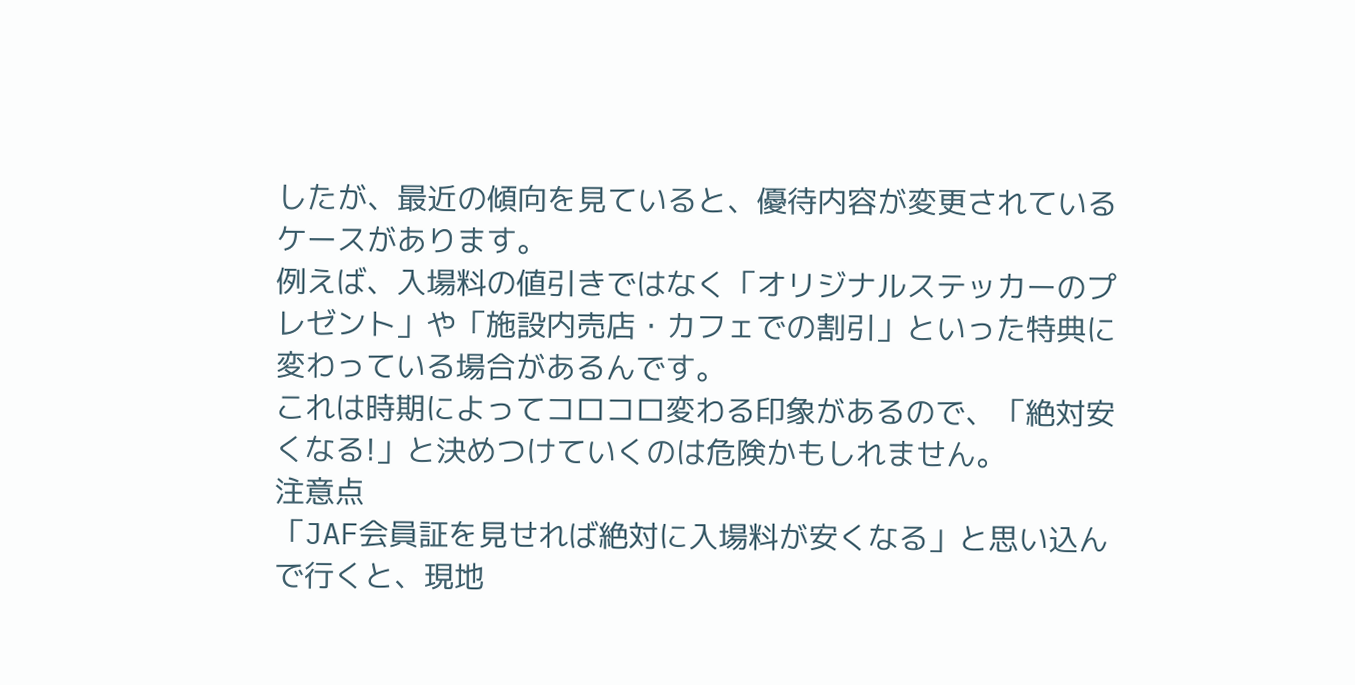したが、最近の傾向を見ていると、優待内容が変更されているケースがあります。
例えば、入場料の値引きではなく「オリジナルステッカーのプレゼント」や「施設内売店・カフェでの割引」といった特典に変わっている場合があるんです。
これは時期によってコロコロ変わる印象があるので、「絶対安くなる!」と決めつけていくのは危険かもしれません。
注意点
「JAF会員証を見せれば絶対に入場料が安くなる」と思い込んで行くと、現地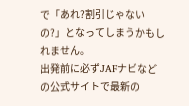で「あれ?割引じゃないの?」となってしまうかもしれません。
出発前に必ずJAFナビなどの公式サイトで最新の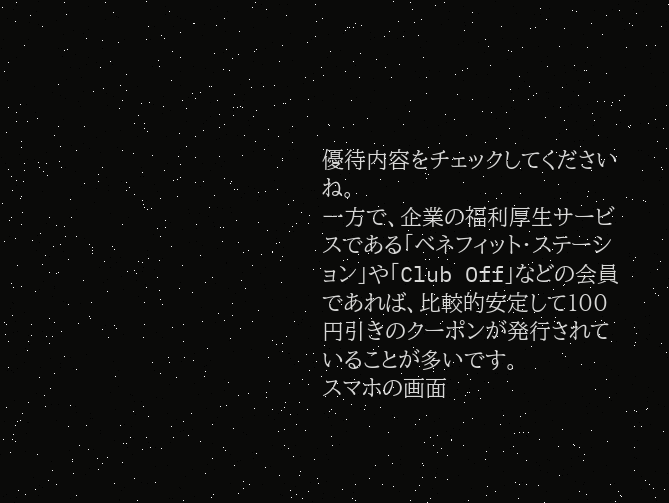優待内容をチェックしてくださいね。
一方で、企業の福利厚生サービスである「ベネフィット・ステーション」や「Club Off」などの会員であれば、比較的安定して100円引きのクーポンが発行されていることが多いです。
スマホの画面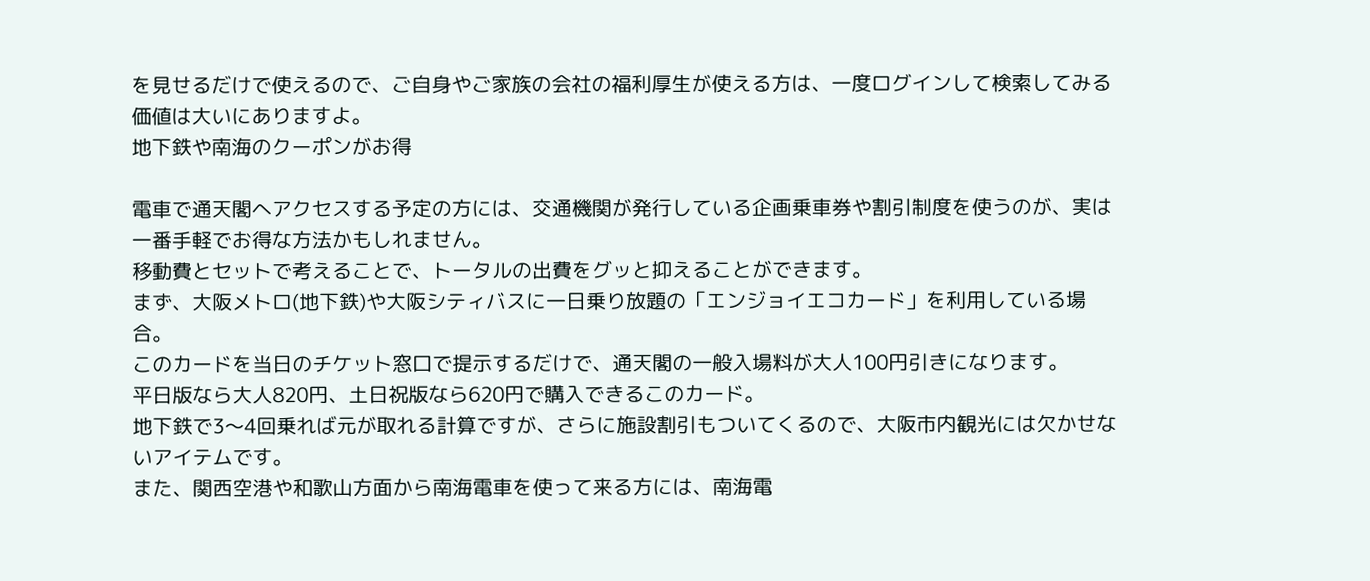を見せるだけで使えるので、ご自身やご家族の会社の福利厚生が使える方は、一度ログインして検索してみる価値は大いにありますよ。
地下鉄や南海のクーポンがお得

電車で通天閣へアクセスする予定の方には、交通機関が発行している企画乗車券や割引制度を使うのが、実は一番手軽でお得な方法かもしれません。
移動費とセットで考えることで、トータルの出費をグッと抑えることができます。
まず、大阪メトロ(地下鉄)や大阪シティバスに一日乗り放題の「エンジョイエコカード」を利用している場合。
このカードを当日のチケット窓口で提示するだけで、通天閣の一般入場料が大人100円引きになります。
平日版なら大人820円、土日祝版なら620円で購入できるこのカード。
地下鉄で3〜4回乗れば元が取れる計算ですが、さらに施設割引もついてくるので、大阪市内観光には欠かせないアイテムです。
また、関西空港や和歌山方面から南海電車を使って来る方には、南海電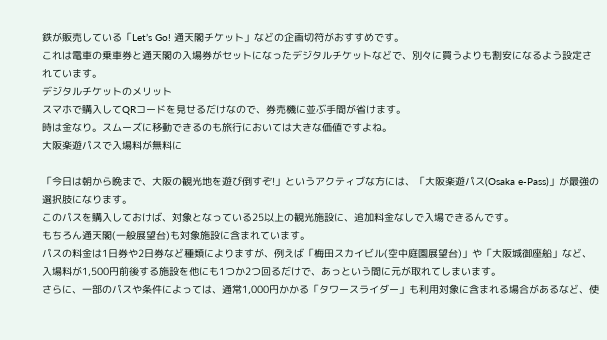鉄が販売している「Let’s Go! 通天閣チケット」などの企画切符がおすすめです。
これは電車の乗車券と通天閣の入場券がセットになったデジタルチケットなどで、別々に買うよりも割安になるよう設定されています。
デジタルチケットのメリット
スマホで購入してQRコードを見せるだけなので、券売機に並ぶ手間が省けます。
時は金なり。スムーズに移動できるのも旅行においては大きな価値ですよね。
大阪楽遊パスで入場料が無料に

「今日は朝から晩まで、大阪の観光地を遊び倒すぞ!」というアクティブな方には、「大阪楽遊パス(Osaka e-Pass)」が最強の選択肢になります。
このパスを購入しておけば、対象となっている25以上の観光施設に、追加料金なしで入場できるんです。
もちろん通天閣(一般展望台)も対象施設に含まれています。
パスの料金は1日券や2日券など種類によりますが、例えば「梅田スカイビル(空中庭園展望台)」や「大阪城御座船」など、入場料が1,500円前後する施設を他にも1つか2つ回るだけで、あっという間に元が取れてしまいます。
さらに、一部のパスや条件によっては、通常1,000円かかる「タワースライダー」も利用対象に含まれる場合があるなど、使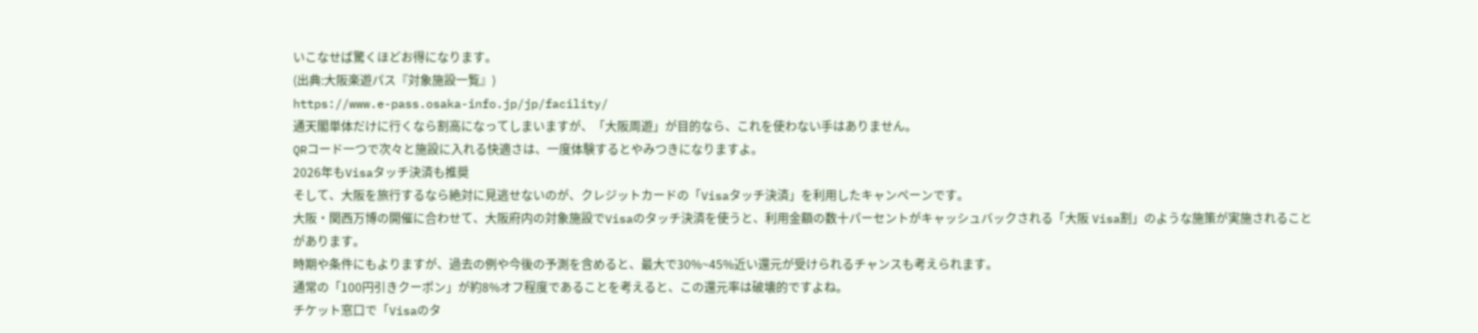いこなせば驚くほどお得になります。
(出典:大阪楽遊パス『対象施設一覧』)
https://www.e-pass.osaka-info.jp/jp/facility/
通天閣単体だけに行くなら割高になってしまいますが、「大阪周遊」が目的なら、これを使わない手はありません。
QRコード一つで次々と施設に入れる快適さは、一度体験するとやみつきになりますよ。
2026年もVisaタッチ決済も推奨
そして、大阪を旅行するなら絶対に見逃せないのが、クレジットカードの「Visaタッチ決済」を利用したキャンペーンです。
大阪・関西万博の開催に合わせて、大阪府内の対象施設でVisaのタッチ決済を使うと、利用金額の数十パーセントがキャッシュバックされる「大阪 Visa割」のような施策が実施されることがあります。
時期や条件にもよりますが、過去の例や今後の予測を含めると、最大で30%~45%近い還元が受けられるチャンスも考えられます。
通常の「100円引きクーポン」が約8%オフ程度であることを考えると、この還元率は破壊的ですよね。
チケット窓口で「Visaのタ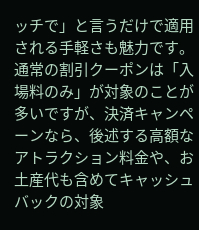ッチで」と言うだけで適用される手軽さも魅力です。
通常の割引クーポンは「入場料のみ」が対象のことが多いですが、決済キャンペーンなら、後述する高額なアトラクション料金や、お土産代も含めてキャッシュバックの対象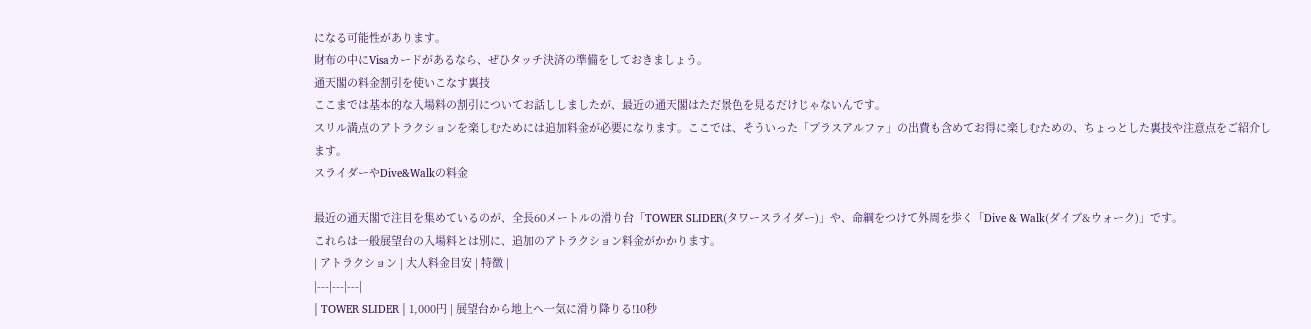になる可能性があります。
財布の中にVisaカードがあるなら、ぜひタッチ決済の準備をしておきましょう。
通天閣の料金割引を使いこなす裏技
ここまでは基本的な入場料の割引についてお話ししましたが、最近の通天閣はただ景色を見るだけじゃないんです。
スリル満点のアトラクションを楽しむためには追加料金が必要になります。ここでは、そういった「プラスアルファ」の出費も含めてお得に楽しむための、ちょっとした裏技や注意点をご紹介します。
スライダーやDive&Walkの料金

最近の通天閣で注目を集めているのが、全長60メートルの滑り台「TOWER SLIDER(タワースライダー)」や、命綱をつけて外周を歩く「Dive & Walk(ダイブ&ウォーク)」です。
これらは一般展望台の入場料とは別に、追加のアトラクション料金がかかります。
| アトラクション | 大人料金目安 | 特徴 |
|---|---|---|
| TOWER SLIDER | 1,000円 | 展望台から地上へ一気に滑り降りる!10秒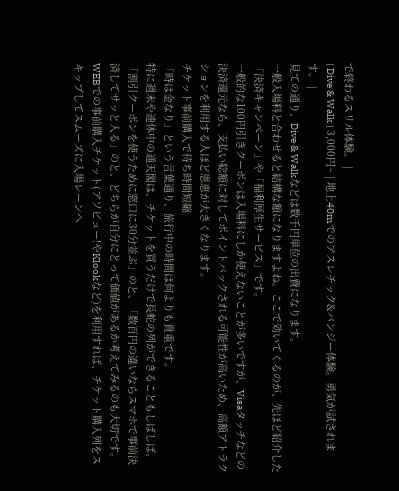で終わるスリル体験。 |
| Dive & Walk | 3,000円~ | 地上40mでのアスレチック&バンジー体験。勇気が試されます。 |
見ての通り、Dive & Walkなどは数千円単位の出費になります。
一般入場料と合わせると結構な額になりますよね。ここで効いてくるのが、先ほど紹介した「決済キャンペーン」や「福利厚生サービス」です。
一般的な100円引きクーポンは入場料にしか使えないことが多いですが、Visaタッチなどの決済還元なら、支払い総額に対してポイントバックされる可能性が高いため、高額アトラクションを利用する人ほど恩恵が大きくなります。
チケット事前購入で待ち時間短縮
「時は金なり」という言葉通り、旅行中の時間は何よりも貴重です。
特に週末や連休中の通天閣は、チケットを買うだけで長蛇の列ができることもしばしば。
「割引クーポンを使うために窓口に30分並ぶ」のと、「数百円の違いならスマホで事前決済してサッと入る」のと、どちらが自分にとって価値があるか考えてみるのも大切です。
WEBでの事前購入チケット(アソビュー!やKlookなど)を利用すれば、チケット購入列をスキップしてスムーズに入場レーンへ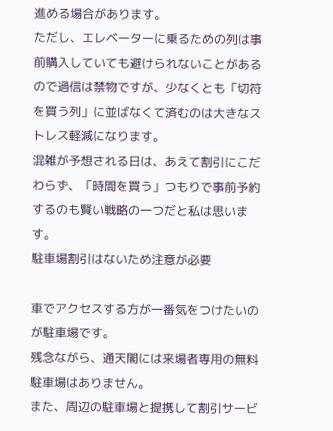進める場合があります。
ただし、エレベーターに乗るための列は事前購入していても避けられないことがあるので過信は禁物ですが、少なくとも「切符を買う列」に並ばなくて済むのは大きなストレス軽減になります。
混雑が予想される日は、あえて割引にこだわらず、「時間を買う」つもりで事前予約するのも賢い戦略の一つだと私は思います。
駐車場割引はないため注意が必要

車でアクセスする方が一番気をつけたいのが駐車場です。
残念ながら、通天閣には来場者専用の無料駐車場はありません。
また、周辺の駐車場と提携して割引サービ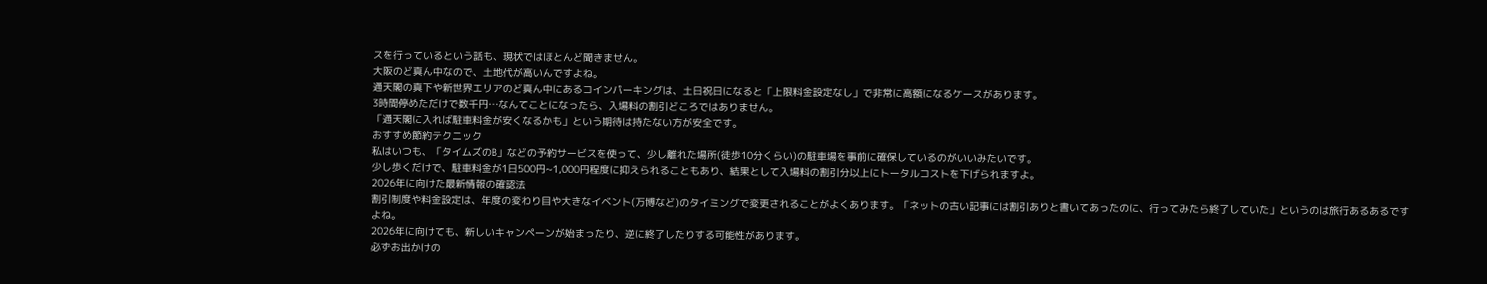スを行っているという話も、現状ではほとんど聞きません。
大阪のど真ん中なので、土地代が高いんですよね。
通天閣の真下や新世界エリアのど真ん中にあるコインパーキングは、土日祝日になると「上限料金設定なし」で非常に高額になるケースがあります。
3時間停めただけで数千円…なんてことになったら、入場料の割引どころではありません。
「通天閣に入れば駐車料金が安くなるかも」という期待は持たない方が安全です。
おすすめ節約テクニック
私はいつも、「タイムズのB」などの予約サービスを使って、少し離れた場所(徒歩10分くらい)の駐車場を事前に確保しているのがいいみたいです。
少し歩くだけで、駐車料金が1日500円~1,000円程度に抑えられることもあり、結果として入場料の割引分以上にトータルコストを下げられますよ。
2026年に向けた最新情報の確認法
割引制度や料金設定は、年度の変わり目や大きなイベント(万博など)のタイミングで変更されることがよくあります。「ネットの古い記事には割引ありと書いてあったのに、行ってみたら終了していた」というのは旅行あるあるですよね。
2026年に向けても、新しいキャンペーンが始まったり、逆に終了したりする可能性があります。
必ずお出かけの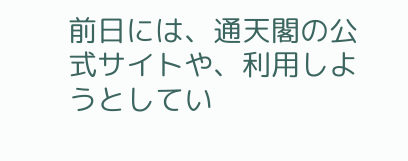前日には、通天閣の公式サイトや、利用しようとしてい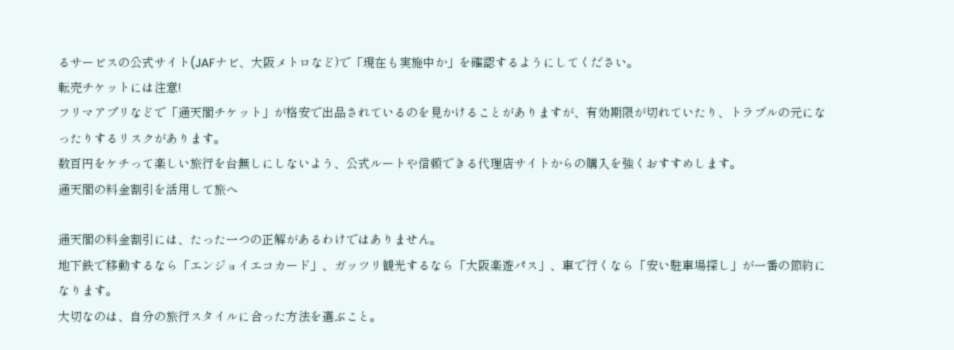るサービスの公式サイト(JAFナビ、大阪メトロなど)で「現在も実施中か」を確認するようにしてください。
転売チケットには注意!
フリマアプリなどで「通天閣チケット」が格安で出品されているのを見かけることがありますが、有効期限が切れていたり、トラブルの元になったりするリスクがあります。
数百円をケチって楽しい旅行を台無しにしないよう、公式ルートや信頼できる代理店サイトからの購入を強くおすすめします。
通天閣の料金割引を活用して旅へ

通天閣の料金割引には、たった一つの正解があるわけではありません。
地下鉄で移動するなら「エンジョイエコカード」、ガッツリ観光するなら「大阪楽遊パス」、車で行くなら「安い駐車場探し」が一番の節約になります。
大切なのは、自分の旅行スタイルに合った方法を選ぶこと。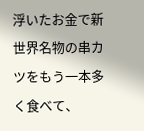浮いたお金で新世界名物の串カツをもう一本多く食べて、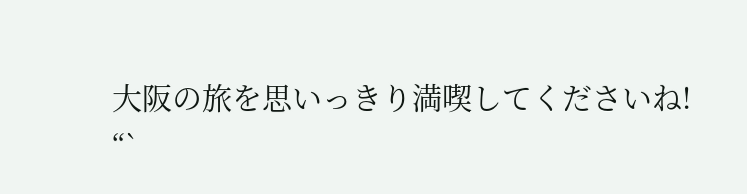大阪の旅を思いっきり満喫してくださいね!
“`